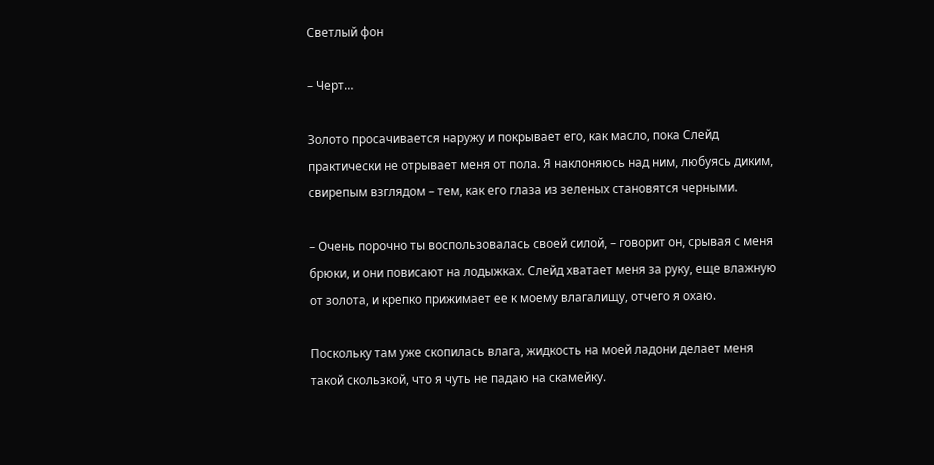Светлый фон

– Черт…

Золото просачивается наружу и покрывает его, как масло, пока Слейд практически не отрывает меня от пола. Я наклоняюсь над ним, любуясь диким, свирепым взглядом – тем, как его глаза из зеленых становятся черными.

– Очень порочно ты воспользовалась своей силой, – говорит он, срывая с меня брюки, и они повисают на лодыжках. Слейд хватает меня за руку, еще влажную от золота, и крепко прижимает ее к моему влагалищу, отчего я охаю.

Поскольку там уже скопилась влага, жидкость на моей ладони делает меня такой скользкой, что я чуть не падаю на скамейку.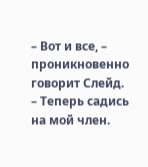– Вот и все, – проникновенно говорит Слейд. – Теперь садись на мой член.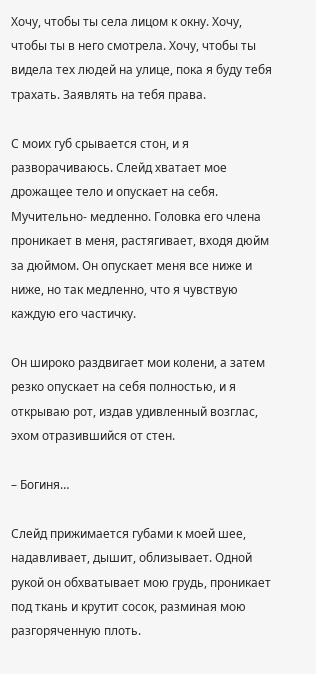Хочу, чтобы ты села лицом к окну. Хочу, чтобы ты в него смотрела. Хочу, чтобы ты видела тех людей на улице, пока я буду тебя трахать. Заявлять на тебя права.

С моих губ срывается стон, и я разворачиваюсь. Слейд хватает мое дрожащее тело и опускает на себя. Мучительно- медленно. Головка его члена проникает в меня, растягивает, входя дюйм за дюймом. Он опускает меня все ниже и ниже, но так медленно, что я чувствую каждую его частичку.

Он широко раздвигает мои колени, а затем резко опускает на себя полностью, и я открываю рот, издав удивленный возглас, эхом отразившийся от стен.

– Богиня…

Слейд прижимается губами к моей шее, надавливает, дышит, облизывает. Одной рукой он обхватывает мою грудь, проникает под ткань и крутит сосок, разминая мою разгоряченную плоть.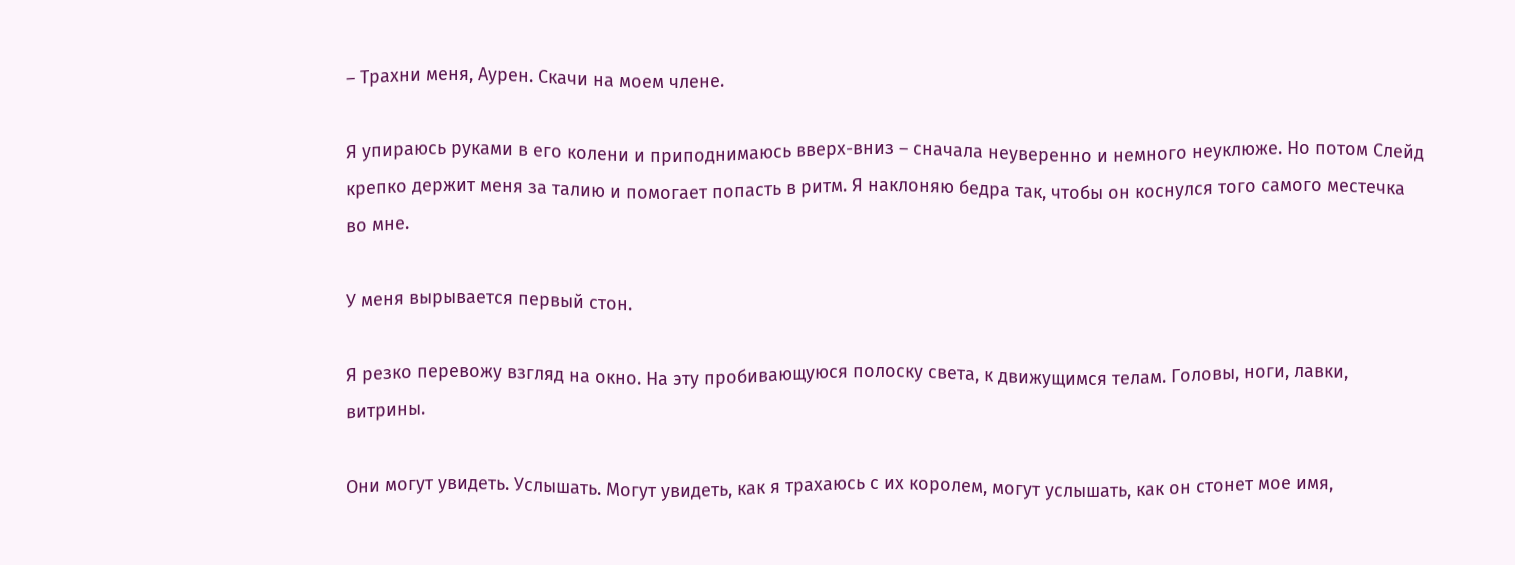– Трахни меня, Аурен. Скачи на моем члене.

Я упираюсь руками в его колени и приподнимаюсь вверх-вниз – сначала неуверенно и немного неуклюже. Но потом Слейд крепко держит меня за талию и помогает попасть в ритм. Я наклоняю бедра так, чтобы он коснулся того самого местечка во мне.

У меня вырывается первый стон.

Я резко перевожу взгляд на окно. На эту пробивающуюся полоску света, к движущимся телам. Головы, ноги, лавки, витрины.

Они могут увидеть. Услышать. Могут увидеть, как я трахаюсь с их королем, могут услышать, как он стонет мое имя,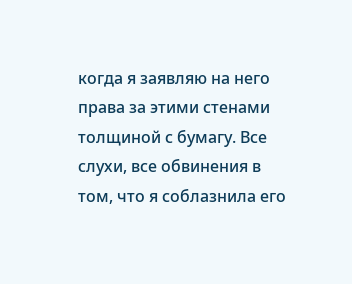когда я заявляю на него права за этими стенами толщиной с бумагу. Все слухи, все обвинения в том, что я соблазнила его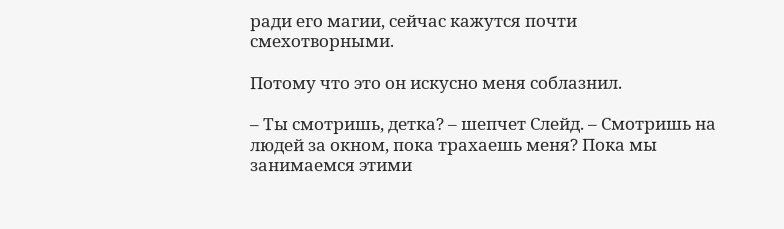ради его магии, сейчас кажутся почти смехотворными.

Потому что это он искусно меня соблазнил.

– Ты смотришь, детка? – шепчет Слейд. – Смотришь на людей за окном, пока трахаешь меня? Пока мы занимаемся этими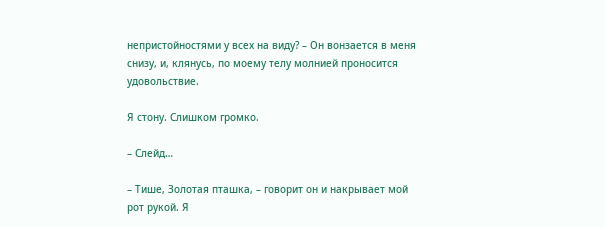непристойностями у всех на виду? – Он вонзается в меня снизу, и, клянусь, по моему телу молнией проносится удовольствие.

Я стону. Слишком громко.

– Слейд…

– Тише, Золотая пташка, – говорит он и накрывает мой рот рукой. Я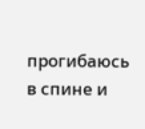прогибаюсь в спине и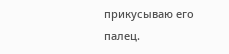прикусываю его палец.